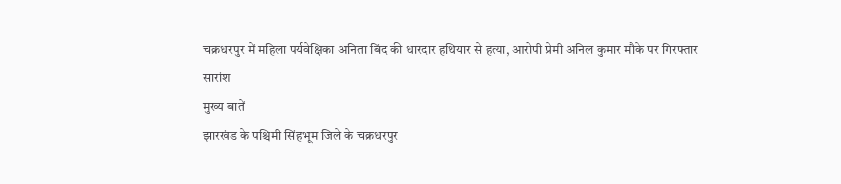चक्रधरपुर में महिला पर्यवेक्षिका अनिता बिंद की धारदार हथियार से हत्या, आरोपी प्रेमी अनिल कुमार मौके पर गिरफ्तार
सारांश
मुख्य बातें
झारखंड के पश्चिमी सिंहभूम जिले के चक्रधरपुर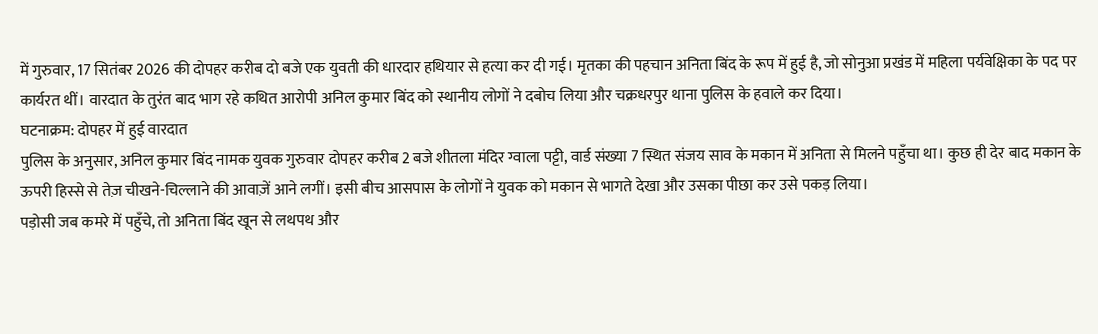में गुरुवार, 17 सितंबर 2026 की दोपहर करीब दो बजे एक युवती की धारदार हथियार से हत्या कर दी गई। मृतका की पहचान अनिता बिंद के रूप में हुई है, जो सोनुआ प्रखंड में महिला पर्यवेक्षिका के पद पर कार्यरत थीं। वारदात के तुरंत बाद भाग रहे कथित आरोपी अनिल कुमार बिंद को स्थानीय लोगों ने दबोच लिया और चक्रधरपुर थाना पुलिस के हवाले कर दिया।
घटनाक्रम: दोपहर में हुई वारदात
पुलिस के अनुसार, अनिल कुमार बिंद नामक युवक गुरुवार दोपहर करीब 2 बजे शीतला मंदिर ग्वाला पट्टी, वार्ड संख्या 7 स्थित संजय साव के मकान में अनिता से मिलने पहुँचा था। कुछ ही देर बाद मकान के ऊपरी हिस्से से तेज़ चीखने-चिल्लाने की आवाज़ें आने लगीं। इसी बीच आसपास के लोगों ने युवक को मकान से भागते देखा और उसका पीछा कर उसे पकड़ लिया।
पड़ोसी जब कमरे में पहुँचे, तो अनिता बिंद खून से लथपथ और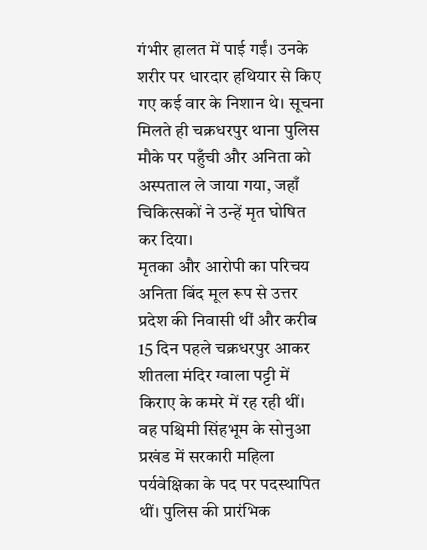गंभीर हालत में पाई गईं। उनके शरीर पर धारदार हथियार से किए गए कई वार के निशान थे। सूचना मिलते ही चक्रधरपुर थाना पुलिस मौके पर पहुँची और अनिता को अस्पताल ले जाया गया, जहाँ चिकित्सकों ने उन्हें मृत घोषित कर दिया।
मृतका और आरोपी का परिचय
अनिता बिंद मूल रूप से उत्तर प्रदेश की निवासी थीं और करीब 15 दिन पहले चक्रधरपुर आकर शीतला मंदिर ग्वाला पट्टी में किराए के कमरे में रह रही थीं। वह पश्चिमी सिंहभूम के सोनुआ प्रखंड में सरकारी महिला पर्यवेक्षिका के पद पर पदस्थापित थीं। पुलिस की प्रारंभिक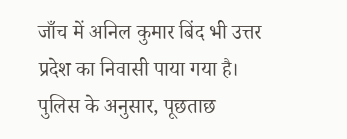जाँच में अनिल कुमार बिंद भी उत्तर प्रदेश का निवासी पाया गया है।
पुलिस के अनुसार, पूछताछ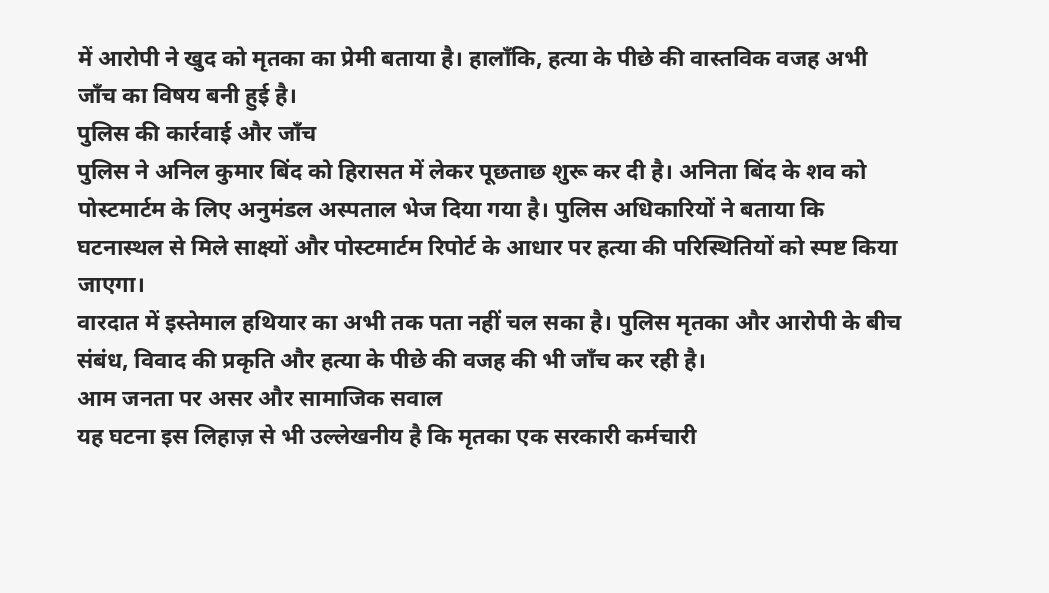में आरोपी ने खुद को मृतका का प्रेमी बताया है। हालाँकि, हत्या के पीछे की वास्तविक वजह अभी जाँच का विषय बनी हुई है।
पुलिस की कार्रवाई और जाँच
पुलिस ने अनिल कुमार बिंद को हिरासत में लेकर पूछताछ शुरू कर दी है। अनिता बिंद के शव को पोस्टमार्टम के लिए अनुमंडल अस्पताल भेज दिया गया है। पुलिस अधिकारियों ने बताया कि घटनास्थल से मिले साक्ष्यों और पोस्टमार्टम रिपोर्ट के आधार पर हत्या की परिस्थितियों को स्पष्ट किया जाएगा।
वारदात में इस्तेमाल हथियार का अभी तक पता नहीं चल सका है। पुलिस मृतका और आरोपी के बीच संबंध, विवाद की प्रकृति और हत्या के पीछे की वजह की भी जाँच कर रही है।
आम जनता पर असर और सामाजिक सवाल
यह घटना इस लिहाज़ से भी उल्लेखनीय है कि मृतका एक सरकारी कर्मचारी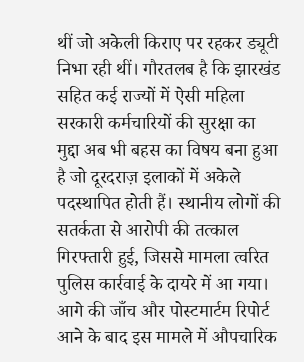थीं जो अकेली किराए पर रहकर ड्यूटी निभा रही थीं। गौरतलब है कि झारखंड सहित कई राज्यों में ऐसी महिला सरकारी कर्मचारियों की सुरक्षा का मुद्दा अब भी बहस का विषय बना हुआ है जो दूरदराज़ इलाकों में अकेले पदस्थापित होती हैं। स्थानीय लोगों की सतर्कता से आरोपी की तत्काल गिरफ्तारी हुई, जिससे मामला त्वरित पुलिस कार्रवाई के दायरे में आ गया।
आगे की जाँच और पोस्टमार्टम रिपोर्ट आने के बाद इस मामले में औपचारिक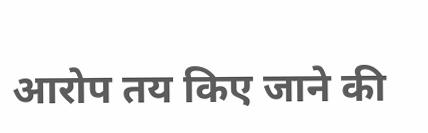आरोप तय किए जाने की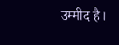उम्मीद है।